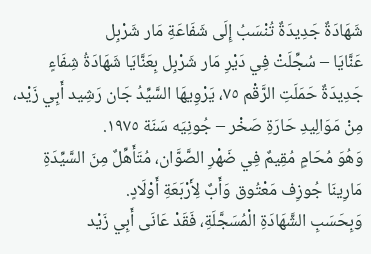شَهَادَةٌ جَدِيدَةٌ تُنْسَبُ إِلَى شَفَاعَةِ مَار شَرْبِل
عَنَّايَا – سُجِّلَتْ فِي دَيْرِ مَار شَرْبِل بِعَنَّايَا شَهَادَةُ شِفَاءٍ جَدِيدَةٌ حَمَلَتِ الرَّقْم ٧٥، يَرْوِيهَا السَّيِّدُ جَان رَشِيد أَبِي زَيْد، مِنْ مَوَالِيدِ حَارَةِ صَخْر – جُونِيَه سَنَة ١٩٧٥.
وَهُوَ مُحَامٍ مُقِيمٌ فِي ضَهْرِ الصَّوَّان، مُتَأَهِّلٌ مِنَ السَّيِّدَةِ مَارِينَا جُوزِف مَعْتُوق وَأَبٌ لِأَرْبَعَةِ أَوْلَادٍ.
وَبِحَسَبِ الشَّهَادَةِ الْمُسَجَّلَةِ، فَقَدْ عَانَى أَبِي زَيْد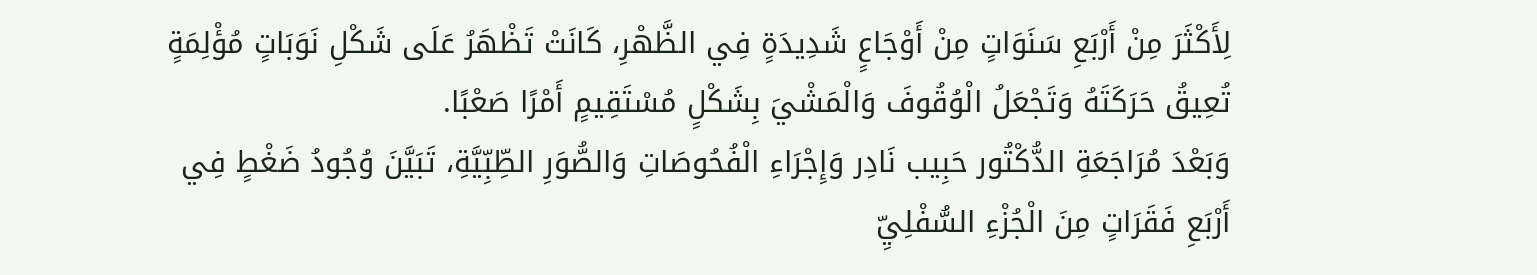لِأَكْثَرَ مِنْ أَرْبَعِ سَنَوَاتٍ مِنْ أَوْجَاعٍ شَدِيدَةٍ فِي الظَّهْرِ، كَانَتْ تَظْهَرُ عَلَى شَكْلِ نَوَبَاتٍ مُؤْلِمَةٍ تُعِيقُ حَرَكَتَهُ وَتَجْعَلُ الْوُقُوفَ وَالْمَشْيَ بِشَكْلٍ مُسْتَقِيمٍ أَمْرًا صَعْبًا.
وَبَعْدَ مُرَاجَعَةِ الدُّكْتُور حَبِيب نَادِر وَإِجْرَاءِ الْفُحُوصَاتِ وَالصُّوَرِ الطِّبِّيَّةِ، تَبَيَّنَ وُجُودُ ضَغْطٍ فِي أَرْبَعِ فَقَرَاتٍ مِنَ الْجُزْءِ السُّفْلِيِّ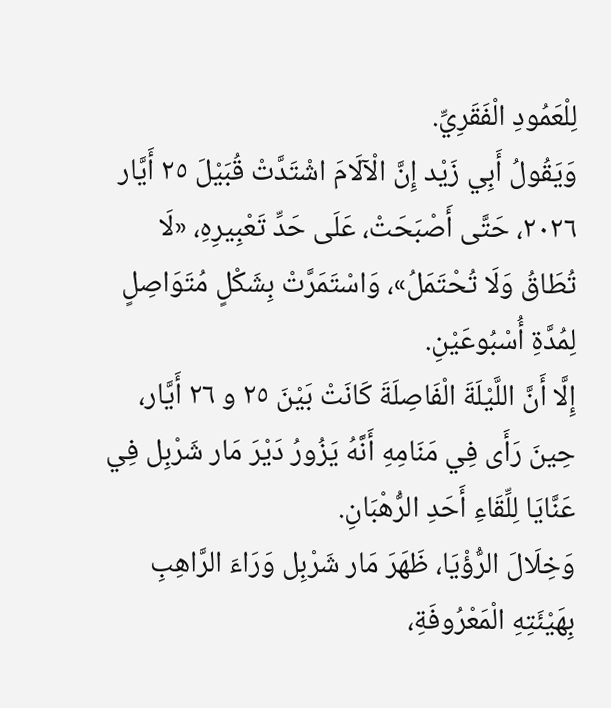لِلْعَمُودِ الْفَقَرِيِّ.
وَيَقُولُ أَبِي زَيْد إِنَّ الْآلَامَ اشْتَدَّتْ قُبَيْلَ ٢٥ أَيَّار ٢٠٢٦، حَتَّى أَصْبَحَتْ، عَلَى حَدِّ تَعْبِيرِهِ، «لَا تُطَاقُ وَلَا تُحْتَمَلُ»، وَاسْتَمَرَّتْ بِشَكْلٍ مُتَوَاصِلٍ لِمُدَّةِ أُسْبُوعَيْنِ.
إِلَّا أَنَّ اللَّيْلَةَ الْفَاصِلَةَ كَانَتْ بَيْنَ ٢٥ و ٢٦ أَيَّار، حِينَ رَأَى فِي مَنَامِهِ أَنَّهُ يَزُورُ دَيْرَ مَار شَرْبِل فِي عَنَّايَا لِلِّقَاءِ أَحَدِ الرُّهْبَانِ.
وَخِلَالَ الرُّؤْيَا، ظَهَرَ مَار شَرْبِل وَرَاءَ الرَّاهِبِ بِهَيْئَتِهِ الْمَعْرُوفَةِ،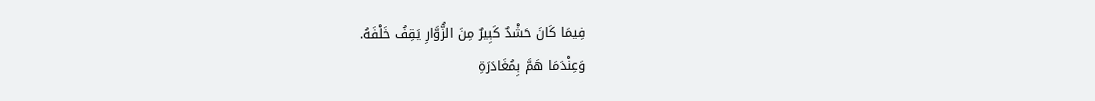فِيمَا كَانَ حَشْدٌ كَبِيرٌ مِنَ الزُّوَّارِ يَقِفُ خَلْفَهُ.
وَعِنْدَمَا هَمَّ بِمُغَادَرَةِ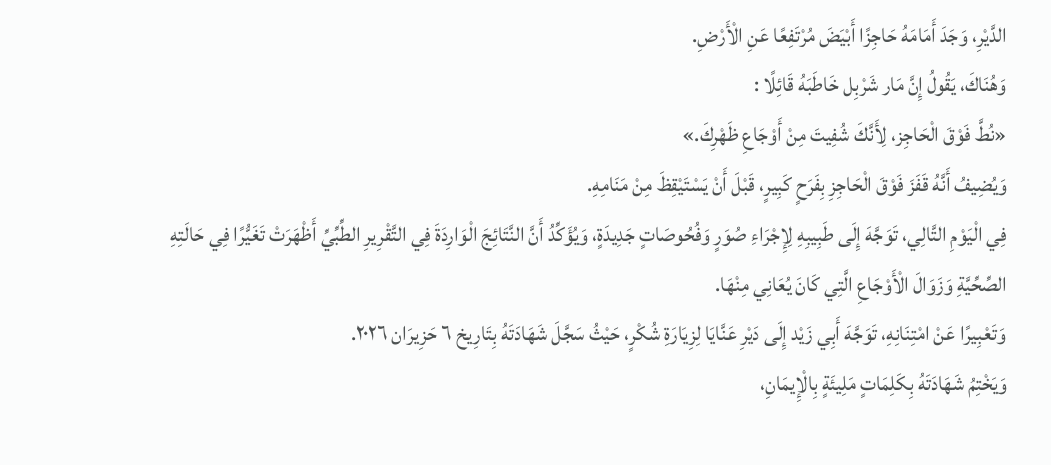الدَّيْرِ، وَجَدَ أَمَامَهُ حَاجِزًا أَبْيَضَ مُرْتَفِعًا عَنِ الْأَرْضِ.
وَهُنَاكَ، يَقُولُ إِنَّ مَار شَرْبِل خَاطَبَهُ قَائِلًا :
«نُطَّ فَوْقَ الْحَاجِز، لِأَنَّكَ شُفِيتَ مِنْ أَوْجَاعِ ظَهْرِكَ.»
وَيُضِيفُ أَنَّهُ قَفَزَ فَوْقَ الْحَاجِزِ بِفَرَحٍ كَبِيرٍ، قَبْلَ أَنْ يَسْتَيْقِظَ مِنْ مَنَامِهِ.
فِي الْيَوْمِ التَّالِي، تَوَجَّهَ إِلَى طَبِيبِهِ لِإِجْرَاءِ صُوَرٍ وَفُحُوصَاتٍ جَدِيدَةٍ، وَيُؤَكِّدُ أَنَّ النَّتَائِجَ الْوَارِدَةَ فِي التَّقْرِيرِ الطِّبِّيِّ أَظْهَرَتْ تَغَيُّرًا فِي حَالَتِهِ الصِّحِّيَّةِ وَزَوَالَ الْأَوْجَاعِ الَّتِي كَانَ يُعَانِي مِنْهَا.
وَتَعْبِيرًا عَنْ امْتِنَانِهِ، تَوَجَّهَ أَبِي زَيْد إِلَى دَيْرِ عَنَّايَا لِزِيَارَةِ شُكْرٍ، حَيْثُ سَجَّلَ شَهَادَتَهُ بِتَارِيخ ٦ حَزِيرَان ٢٠٢٦.
وَيَخْتِمُ شَهَادَتَهُ بِكَلِمَاتٍ مَلِيئَةٍ بِالْإِيمَانِ،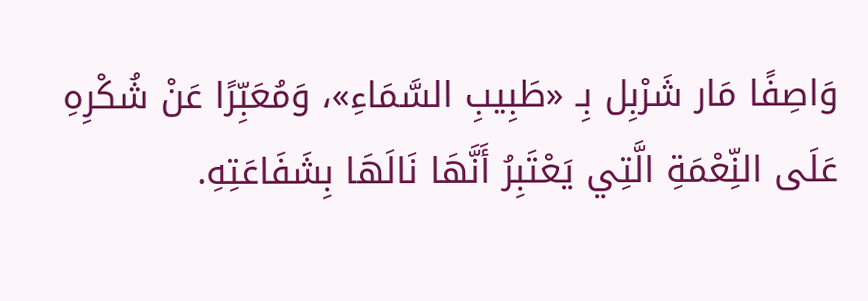وَاصِفًا مَار شَرْبِل بِـ «طَبِيبِ السَّمَاءِ»، وَمُعَبِّرًا عَنْ شُكْرِهِ عَلَى النِّعْمَةِ الَّتِي يَعْتَبِرُ أَنَّهَا نَالَهَا بِشَفَاعَتِهِ.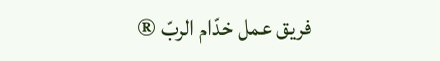فريق عمل خدّام الربّ ®